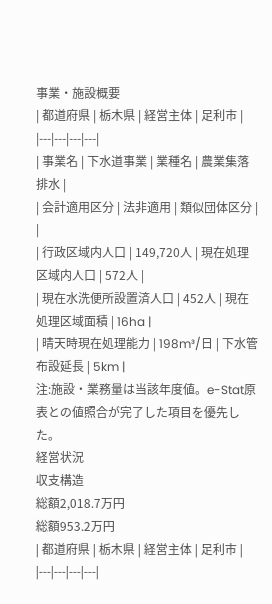事業・施設概要
| 都道府県 | 栃木県 | 経営主体 | 足利市 |
|---|---|---|---|
| 事業名 | 下水道事業 | 業種名 | 農業集落排水 |
| 会計適用区分 | 法非適用 | 類似団体区分 | |
| 行政区域内人口 | 149,720人 | 現在処理区域内人口 | 572人 |
| 現在水洗便所設置済人口 | 452人 | 現在処理区域面積 | 16ha |
| 晴天時現在処理能力 | 198m³/日 | 下水管布設延長 | 5km |
注:施設・業務量は当該年度値。e-Stat原表との値照合が完了した項目を優先した。
経営状況
収支構造
総額2,018.7万円
総額953.2万円
| 都道府県 | 栃木県 | 経営主体 | 足利市 |
|---|---|---|---|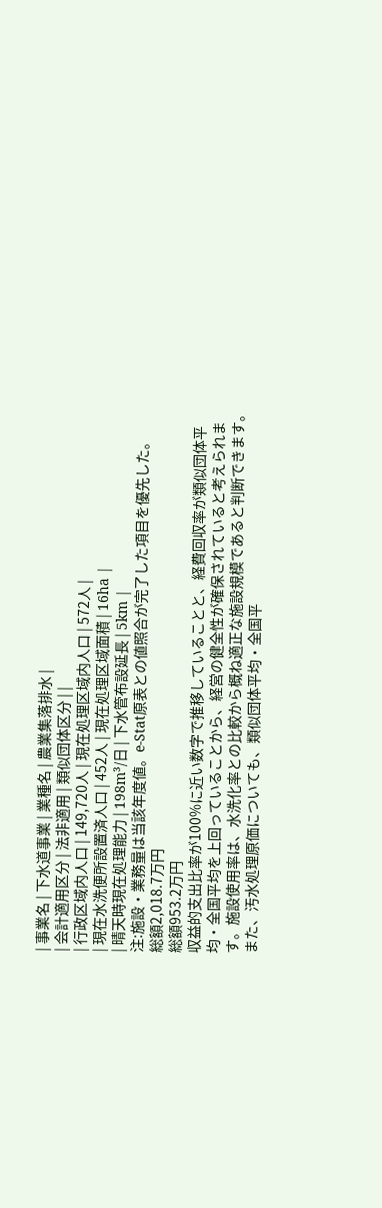| 事業名 | 下水道事業 | 業種名 | 農業集落排水 |
| 会計適用区分 | 法非適用 | 類似団体区分 | |
| 行政区域内人口 | 149,720人 | 現在処理区域内人口 | 572人 |
| 現在水洗便所設置済人口 | 452人 | 現在処理区域面積 | 16ha |
| 晴天時現在処理能力 | 198m³/日 | 下水管布設延長 | 5km |
注:施設・業務量は当該年度値。e-Stat原表との値照合が完了した項目を優先した。
総額2,018.7万円
総額953.2万円
収益的支出比率が100%に近い数字で推移していることと、経費回収率が類似団体平均・全国平均を上回っていることから、経営の健全性が確保されていると考えられます。施設使用率は、水洗化率との比較から概ね適正な施設規模であると判断できます。また、汚水処理原価についても、類似団体平均・全国平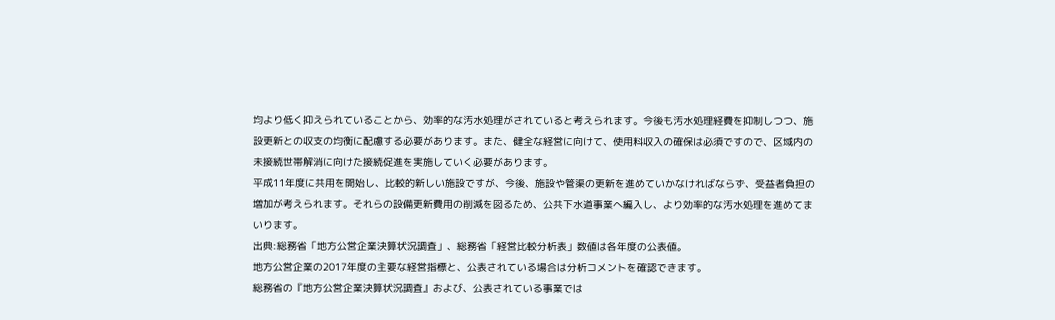均より低く抑えられていることから、効率的な汚水処理がされていると考えられます。今後も汚水処理経費を抑制しつつ、施設更新との収支の均衡に配慮する必要があります。また、健全な経営に向けて、使用料収入の確保は必須ですので、区域内の未接続世帯解消に向けた接続促進を実施していく必要があります。
平成11年度に共用を開始し、比較的新しい施設ですが、今後、施設や管渠の更新を進めていかなければならず、受益者負担の増加が考えられます。それらの設備更新費用の削減を図るため、公共下水道事業へ編入し、より効率的な汚水処理を進めてまいります。
出典:総務省「地方公営企業決算状況調査」、総務省「経営比較分析表」数値は各年度の公表値。
地方公営企業の2017年度の主要な経営指標と、公表されている場合は分析コメントを確認できます。
総務省の『地方公営企業決算状況調査』および、公表されている事業では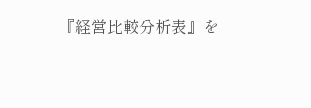『経営比較分析表』を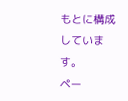もとに構成しています。
ペー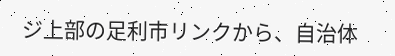ジ上部の足利市リンクから、自治体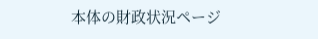本体の財政状況ページ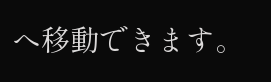へ移動できます。